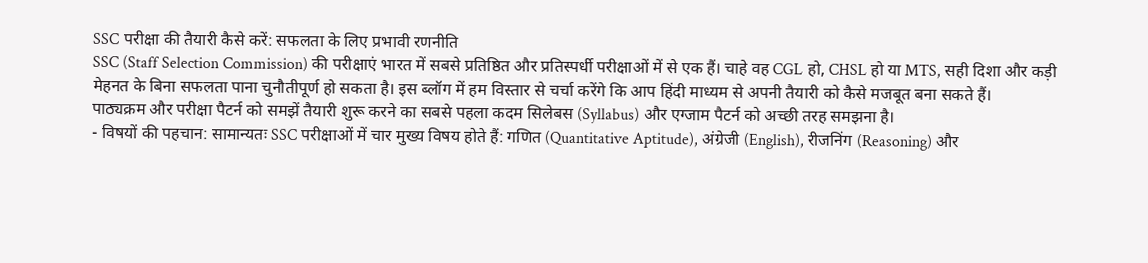SSC परीक्षा की तैयारी कैसे करें: सफलता के लिए प्रभावी रणनीति
SSC (Staff Selection Commission) की परीक्षाएं भारत में सबसे प्रतिष्ठित और प्रतिस्पर्धी परीक्षाओं में से एक हैं। चाहे वह CGL हो, CHSL हो या MTS, सही दिशा और कड़ी मेहनत के बिना सफलता पाना चुनौतीपूर्ण हो सकता है। इस ब्लॉग में हम विस्तार से चर्चा करेंगे कि आप हिंदी माध्यम से अपनी तैयारी को कैसे मजबूत बना सकते हैं।
पाठ्यक्रम और परीक्षा पैटर्न को समझें तैयारी शुरू करने का सबसे पहला कदम सिलेबस (Syllabus) और एग्जाम पैटर्न को अच्छी तरह समझना है।
- विषयों की पहचान: सामान्यतः SSC परीक्षाओं में चार मुख्य विषय होते हैं: गणित (Quantitative Aptitude), अंग्रेजी (English), रीजनिंग (Reasoning) और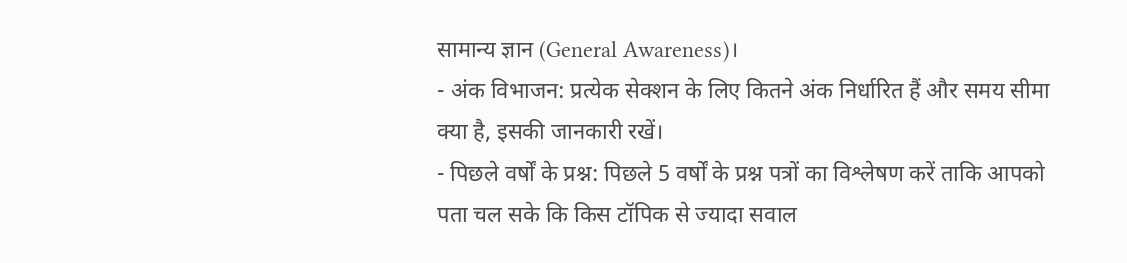सामान्य ज्ञान (General Awareness)।
- अंक विभाजन: प्रत्येक सेक्शन के लिए कितने अंक निर्धारित हैं और समय सीमा क्या है, इसकी जानकारी रखें।
- पिछले वर्षों के प्रश्न: पिछले 5 वर्षों के प्रश्न पत्रों का विश्लेषण करें ताकि आपको पता चल सके कि किस टॉपिक से ज्यादा सवाल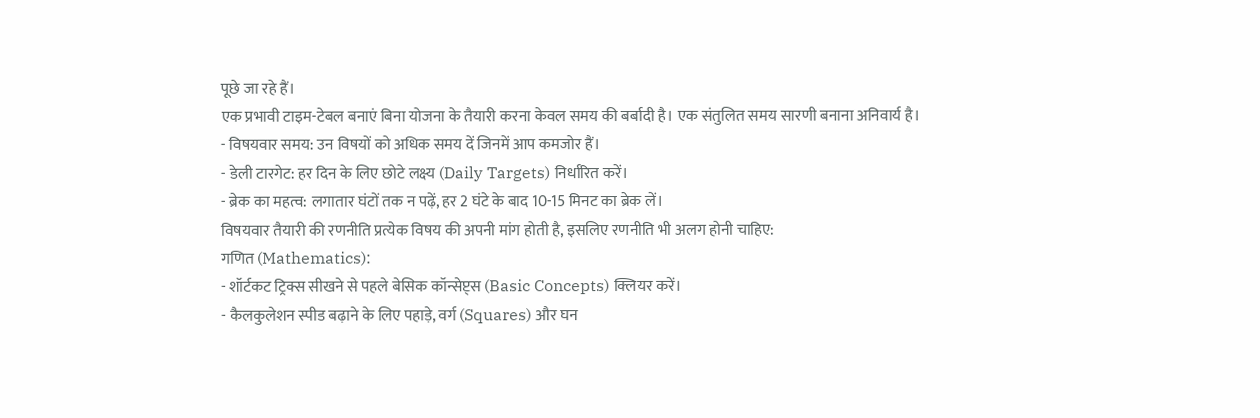पूछे जा रहे हैं।
एक प्रभावी टाइम-टेबल बनाएं बिना योजना के तैयारी करना केवल समय की बर्बादी है। एक संतुलित समय सारणी बनाना अनिवार्य है।
- विषयवार समय: उन विषयों को अधिक समय दें जिनमें आप कमजोर हैं।
- डेली टारगेट: हर दिन के लिए छोटे लक्ष्य (Daily Targets) निर्धारित करें।
- ब्रेक का महत्व: लगातार घंटों तक न पढ़ें, हर 2 घंटे के बाद 10-15 मिनट का ब्रेक लें।
विषयवार तैयारी की रणनीति प्रत्येक विषय की अपनी मांग होती है, इसलिए रणनीति भी अलग होनी चाहिए:
गणित (Mathematics):
- शॉर्टकट ट्रिक्स सीखने से पहले बेसिक कॉन्सेप्ट्स (Basic Concepts) क्लियर करें।
- कैलकुलेशन स्पीड बढ़ाने के लिए पहाड़े, वर्ग (Squares) और घन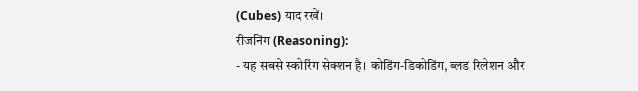(Cubes) याद रखें।
रीजनिंग (Reasoning):
- यह सबसे स्कोरिंग सेक्शन है। कोडिंग-डिकोडिंग, ब्लड रिलेशन और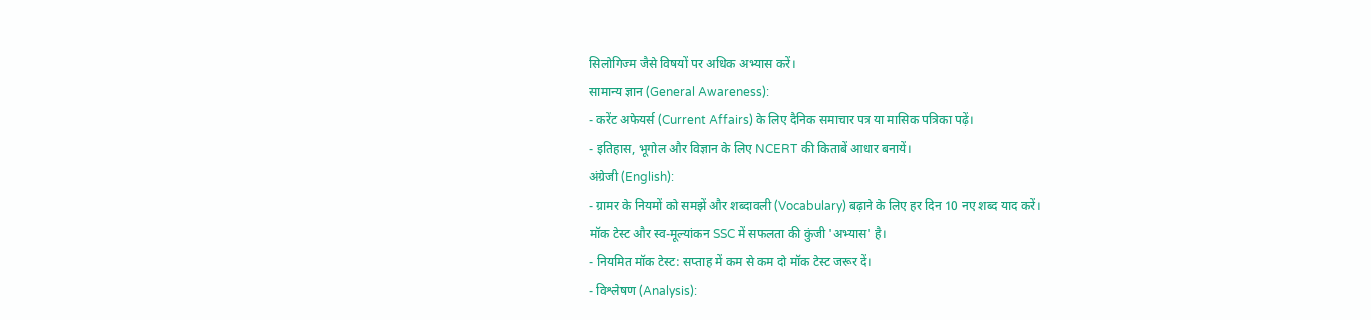सिलोगिज्म जैसे विषयों पर अधिक अभ्यास करें।
सामान्य ज्ञान (General Awareness):
- करेंट अफेयर्स (Current Affairs) के लिए दैनिक समाचार पत्र या मासिक पत्रिका पढ़ें।
- इतिहास, भूगोल और विज्ञान के लिए NCERT की किताबें आधार बनायें।
अंग्रेजी (English):
- ग्रामर के नियमों को समझें और शब्दावली (Vocabulary) बढ़ाने के लिए हर दिन 10 नए शब्द याद करें।
मॉक टेस्ट और स्व-मूल्यांकन SSC में सफलता की कुंजी 'अभ्यास' है।
- नियमित मॉक टेस्ट: सप्ताह में कम से कम दो मॉक टेस्ट जरूर दें।
- विश्लेषण (Analysis):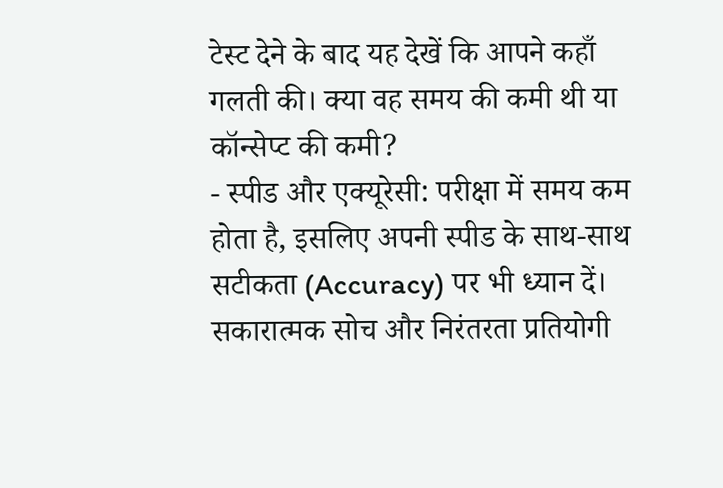टेस्ट देने के बाद यह देखें कि आपने कहाँ गलती की। क्या वह समय की कमी थी या कॉन्सेप्ट की कमी?
- स्पीड और एक्यूरेसी: परीक्षा में समय कम होता है, इसलिए अपनी स्पीड के साथ-साथ सटीकता (Accuracy) पर भी ध्यान दें।
सकारात्मक सोच और निरंतरता प्रतियोगी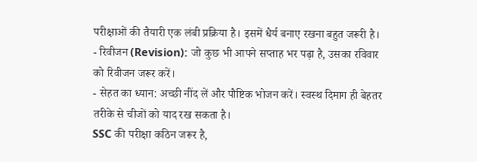परीक्षाओं की तैयारी एक लंबी प्रक्रिया है। इसमें धैर्य बनाए रखना बहुत जरूरी है।
- रिवीजन (Revision): जो कुछ भी आपने सप्ताह भर पढ़ा है, उसका रविवार को रिवीजन जरूर करें।
- सेहत का ध्यान: अच्छी नींद लें और पौष्टिक भोजन करें। स्वस्थ दिमाग ही बेहतर तरीके से चीजों को याद रख सकता है।
SSC की परीक्षा कठिन जरूर है,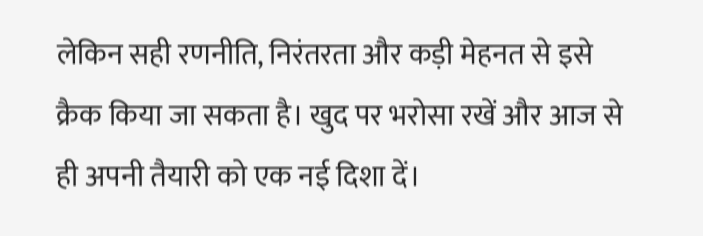लेकिन सही रणनीति, निरंतरता और कड़ी मेहनत से इसे क्रैक किया जा सकता है। खुद पर भरोसा रखें और आज से ही अपनी तैयारी को एक नई दिशा दें।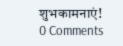शुभकामनाएं!
0 Comments